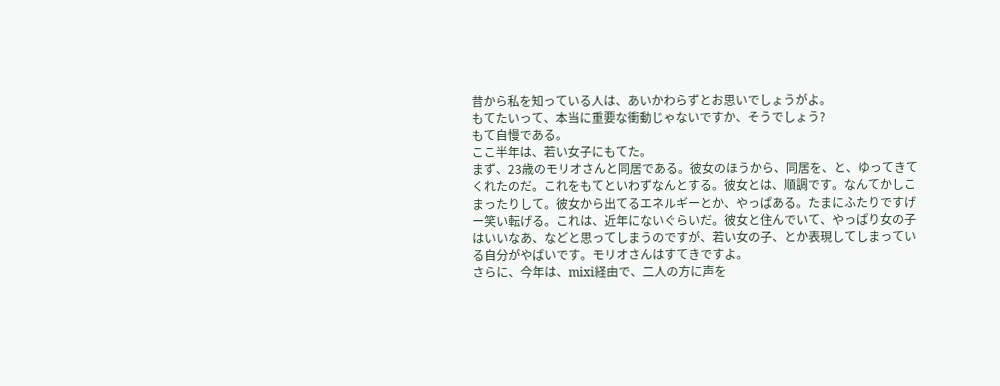昔から私を知っている人は、あいかわらずとお思いでしょうがよ。
もてたいって、本当に重要な衝動じゃないですか、そうでしょう?
もて自慢である。
ここ半年は、若い女子にもてた。
まず、23歳のモリオさんと同居である。彼女のほうから、同居を、と、ゆってきてくれたのだ。これをもてといわずなんとする。彼女とは、順調です。なんてかしこまったりして。彼女から出てるエネルギーとか、やっぱある。たまにふたりですげー笑い転げる。これは、近年にないぐらいだ。彼女と住んでいて、やっぱり女の子はいいなあ、などと思ってしまうのですが、若い女の子、とか表現してしまっている自分がやばいです。モリオさんはすてきですよ。
さらに、今年は、mixi経由で、二人の方に声を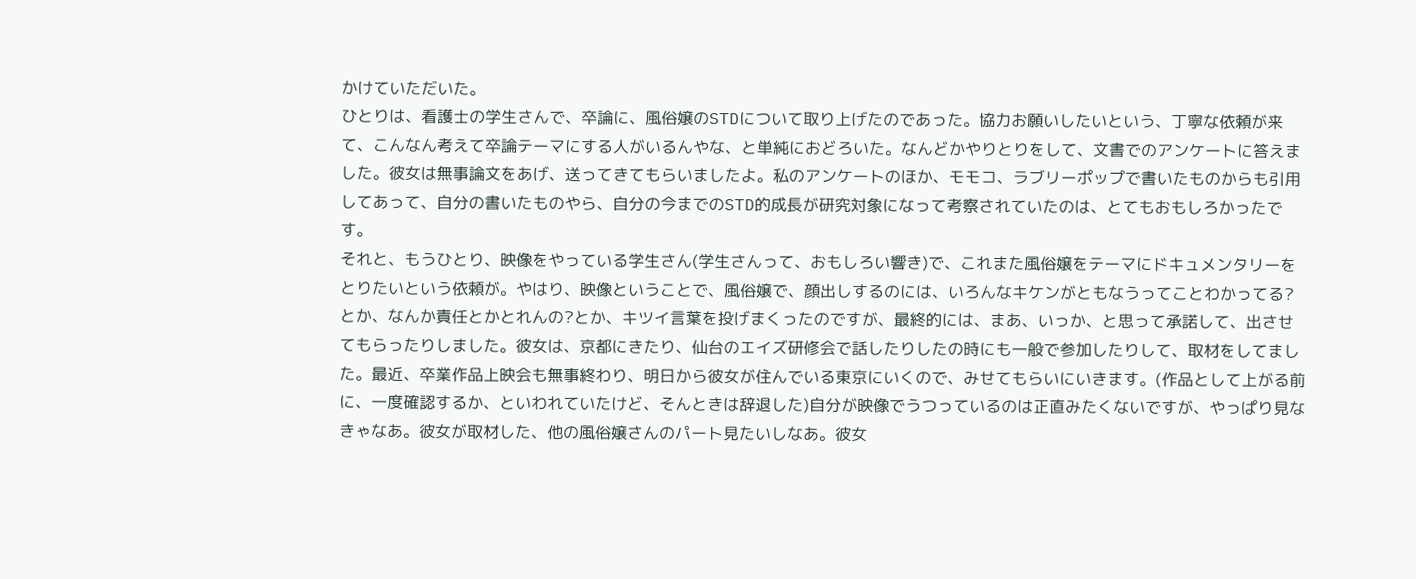かけていただいた。
ひとりは、看護士の学生さんで、卒論に、風俗嬢のSTDについて取り上げたのであった。協力お願いしたいという、丁寧な依頼が来て、こんなん考えて卒論テーマにする人がいるんやな、と単純におどろいた。なんどかやりとりをして、文書でのアンケートに答えました。彼女は無事論文をあげ、送ってきてもらいましたよ。私のアンケートのほか、モモコ、ラブリーポップで書いたものからも引用してあって、自分の書いたものやら、自分の今までのSTD的成長が研究対象になって考察されていたのは、とてもおもしろかったです。
それと、もうひとり、映像をやっている学生さん(学生さんって、おもしろい響き)で、これまた風俗嬢をテーマにドキュメンタリーをとりたいという依頼が。やはり、映像ということで、風俗嬢で、顔出しするのには、いろんなキケンがともなうってことわかってる?とか、なんか責任とかとれんの?とか、キツイ言葉を投げまくったのですが、最終的には、まあ、いっか、と思って承諾して、出させてもらったりしました。彼女は、京都にきたり、仙台のエイズ研修会で話したりしたの時にも一般で参加したりして、取材をしてました。最近、卒業作品上映会も無事終わり、明日から彼女が住んでいる東京にいくので、みせてもらいにいきます。(作品として上がる前に、一度確認するか、といわれていたけど、そんときは辞退した)自分が映像でうつっているのは正直みたくないですが、やっぱり見なきゃなあ。彼女が取材した、他の風俗嬢さんのパート見たいしなあ。彼女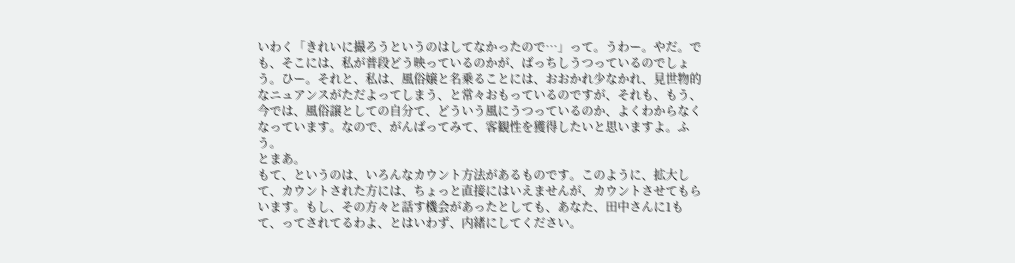いわく「きれいに撮ろうというのはしてなかったので…」って。うわー。やだ。でも、そこには、私が普段どう映っているのかが、ばっちしうつっているのでしょう。ひー。それと、私は、風俗嬢と名乗ることには、おおかれ少なかれ、見世物的なニュアンスがただよってしまう、と常々おもっているのですが、それも、もう、今では、風俗譲としての自分て、どういう風にうつっているのか、よくわからなくなっています。なので、がんばってみて、客観性を獲得したいと思いますよ。ふう。
とまあ。
もて、というのは、いろんなカウント方法があるものです。このように、拡大して、カウントされた方には、ちょっと直接にはいえませんが、カウントさせてもらいます。もし、その方々と話す機会があったとしても、あなた、田中さんに1もて、ってされてるわよ、とはいわず、内緒にしてください。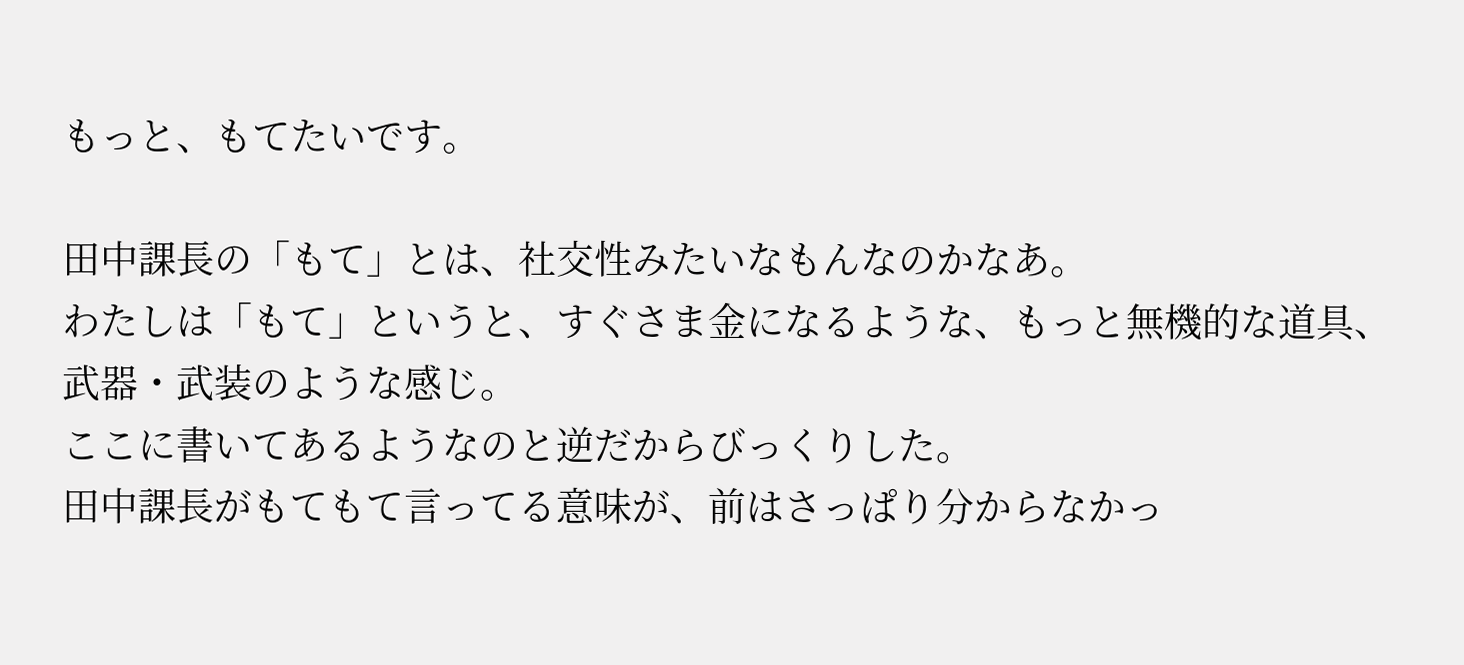もっと、もてたいです。

田中課長の「もて」とは、社交性みたいなもんなのかなあ。
わたしは「もて」というと、すぐさま金になるような、もっと無機的な道具、武器・武装のような感じ。
ここに書いてあるようなのと逆だからびっくりした。
田中課長がもてもて言ってる意味が、前はさっぱり分からなかっ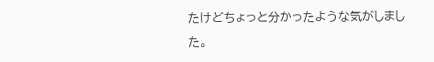たけどちょっと分かったような気がしました。